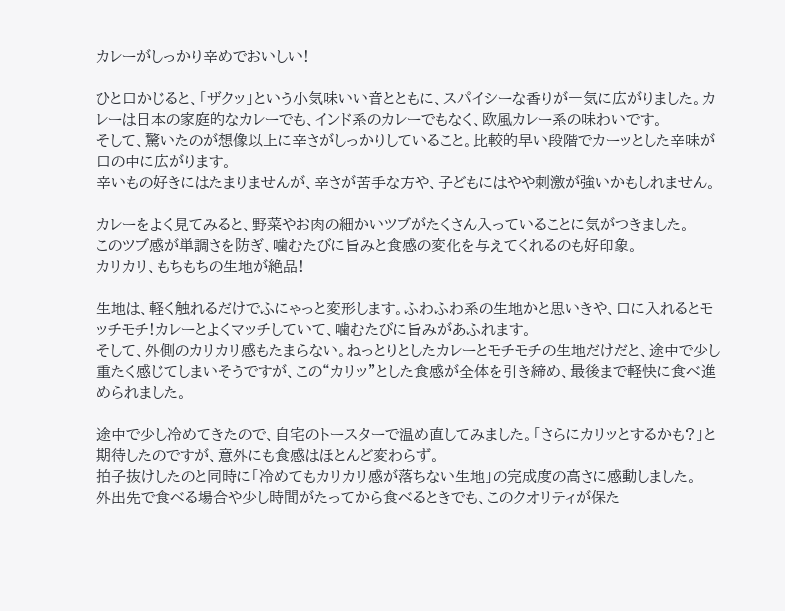カレーがしっかり辛めでおいしい!

ひと口かじると、「ザクッ」という小気味いい音とともに、スパイシーな香りが一気に広がりました。カレーは日本の家庭的なカレーでも、インド系のカレーでもなく、欧風カレー系の味わいです。
そして、驚いたのが想像以上に辛さがしっかりしていること。比較的早い段階でカーッとした辛味が口の中に広がります。
辛いもの好きにはたまりませんが、辛さが苦手な方や、子どもにはやや刺激が強いかもしれません。

カレーをよく見てみると、野菜やお肉の細かいツブがたくさん入っていることに気がつきました。
このツブ感が単調さを防ぎ、噛むたびに旨みと食感の変化を与えてくれるのも好印象。
カリカリ、もちもちの生地が絶品!

生地は、軽く触れるだけでふにゃっと変形します。ふわふわ系の生地かと思いきや、口に入れるとモッチモチ!カレーとよくマッチしていて、噛むたびに旨みがあふれます。
そして、外側のカリカリ感もたまらない。ねっとりとしたカレーとモチモチの生地だけだと、途中で少し重たく感じてしまいそうですが、この“カリッ”とした食感が全体を引き締め、最後まで軽快に食べ進められました。

途中で少し冷めてきたので、自宅のトースターで温め直してみました。「さらにカリッとするかも?」と期待したのですが、意外にも食感はほとんど変わらず。
拍子抜けしたのと同時に「冷めてもカリカリ感が落ちない生地」の完成度の高さに感動しました。
外出先で食べる場合や少し時間がたってから食べるときでも、このクオリティが保た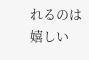れるのは嬉しい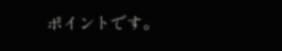ポイントです。